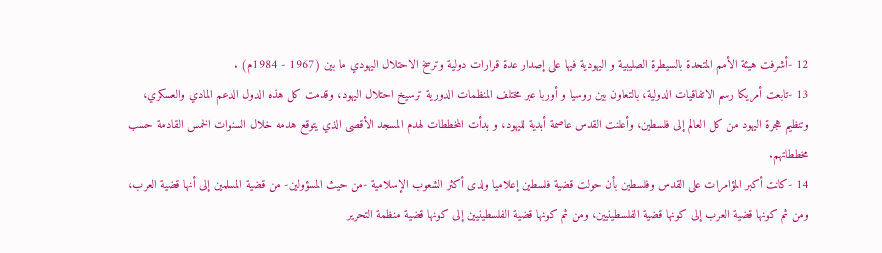12 -أشرفت هيئة الأمم المتحدة بالسيطرة الصليبية و اليهودية فيها على إصدار عدة قرارات دولية وترسخ الاحتلال اليهودي ما بين (1967 - 1984م) .
13 -تابعت أمريكا رسم الاتفاقيات الدولية، بالتعاون بين روسيا و أوربا عبر مختلف المنظمات الدورية ترسيخ احتلال اليهود، وقدمت كل هذه الدول الدعم المادي والعسكري، وتنظيم هجرة اليهود من كل العالم إلى فلسطين، وأعلنت القدس عاصمة أبدية لليهود، و بدأت المخططات لهدم المسجد الأقصى الذي يتوقع هدمه خلال السنوات الخمس القادمة حسب مخططاتهم.
14 -كانت أكبر المؤامرات على القدس وفلسطين بأن حولت قضية فلسطين إعلاميا ولدى أكثر الشعوب الإسلامية -من حيث المسؤولين- من قضية المسلمين إلى أنها قضية العرب، ومن ثم كونها قضية العرب إلى كونها قضية الفلسطينيين، ومن ثم كونها قضية الفلسطينيين إلى كونها قضية منظمة التحرير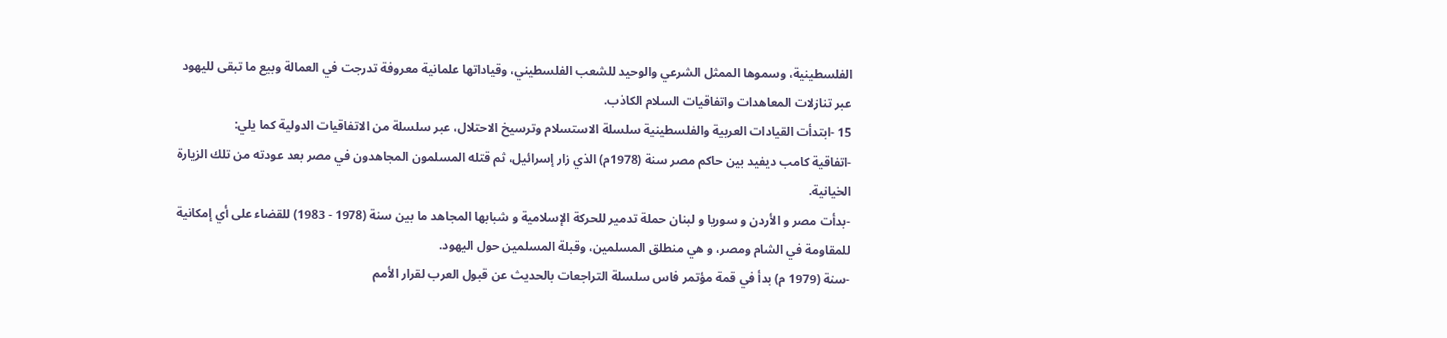الفلسطينية، وسموها الممثل الشرعي والوحيد للشعب الفلسطيني، وقياداتها علمانية معروفة تدرجت في العمالة وبيع ما تبقى لليهود عبر تنازلات المعاهدات واتفاقيات السلام الكاذب.
15 -ابتدأت القيادات العربية والفلسطينية سلسلة الاستسلام وترسيخ الاحتلال، عبر سلسلة من الاتفاقيات الدولية كما يلي:
-اتفاقية كامب ديفيد بين حاكم مصر سنة (1978م) الذي زار إسرائيل، ثم قتله المسلمون المجاهدون في مصر بعد عودته من تلك الزيارة الخيانية.
-بدأت مصر و الأردن و سوريا و لبنان حملة تدمير للحركة الإسلامية و شبابها المجاهد ما بين سنة (1978 - 1983) للقضاء على أي إمكانية للمقاومة في الشام ومصر، و هي منطلق المسلمين، وقبلة المسلمين حول اليهود.
-سنة (1979 م) بدأ في قمة مؤتمر فاس سلسلة التراجعات بالحديث عن قبول العرب لقرار الأمم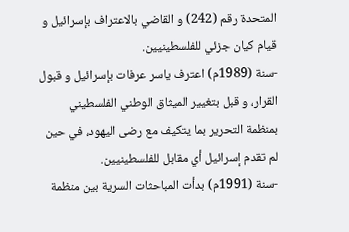المتحدة رقم (242) و القاضي بالاعتراف بإسرائيل و قيام كيان جزئي للفلسطينيين.
-سنة (1989م) اعترف ياسر عرفات بإسرائيل و قبول القرار، و قبل بتغيير الميثاق الوطني الفلسطيني بمنظمة التحرير بما يتكيف مع رضى اليهود، في حين لم تقدم إسرائيل أي مقابل للفلسطينيين.
-سنة (1991م) بدأت المباحثات السرية بين منظمة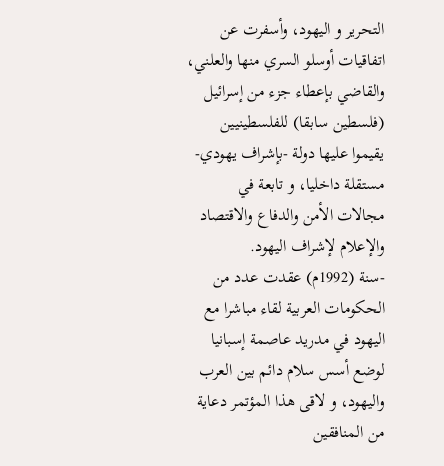التحرير و اليهود، وأسفرت عن اتفاقيات أوسلو السري منها والعلني، والقاضي بإعطاء جزء من إسرائيل (فلسطين سابقا) للفلسطينيين يقيموا عليها دولة -بإشراف يهودي- مستقلة داخليا، و تابعة في مجالات الأمن والدفاع والاقتصاد والإعلام لإشراف اليهود.
-سنة (1992م) عقدت عدد من الحكومات العربية لقاء مباشرا مع اليهود في مدريد عاصمة إسبانيا لوضع أسس سلام دائم بين العرب واليهود، و لاقى هذا المؤتمر دعاية من المنافقين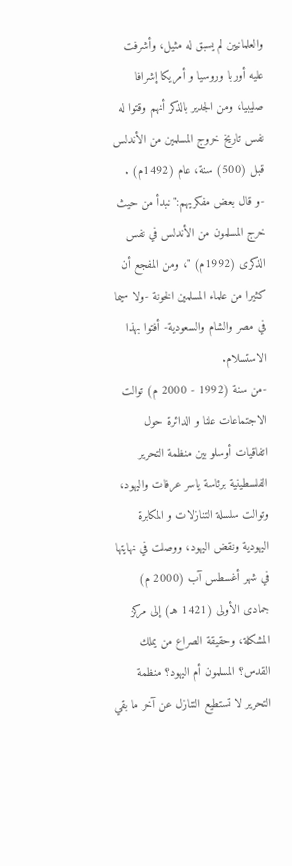والعلمانيين لم يسبق له مثيل، وأشرفت عليه أوربا وروسيا و أمريكا إشرافا صليبيا، ومن الجدير بالذكر أنهم وقتوا له نفس تاريخ خروج المسلمين من الأندلس قبل (500) سنة، عام (1492م) .
-و قال بعض مفكريهم:"نبدأ من حيث خرج المسلمون من الأندلس في نفس الذكرى (1992م) "، ومن المفجع أن كثيرا من علماء المسلمين الخونة -ولا سيما في مصر والشام والسعودية- أفتوا بهذا الاستسلام.
-من سنة (1992 - 2000 م) توالت الاجتماعات علنا و الدائرة حول اتفاقيات أوسلو بين منظمة التحرير الفلسطينية برئاسة ياسر عرفات واليهود، وتوالت سلسلة التنازلات و المكابرة اليهودية ونقض اليهود، ووصلت في نهايتها في شهر أغسطس آب (2000 م) جمادى الأولى (1421 هـ) إلى مركز المشكلة، وحقيقة الصراع من يملك القدس؟ المسلمون أم اليهود؟ منظمة التحرير لا تستطيع التنازل عن آخر ما بقي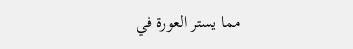مما يستر العورة في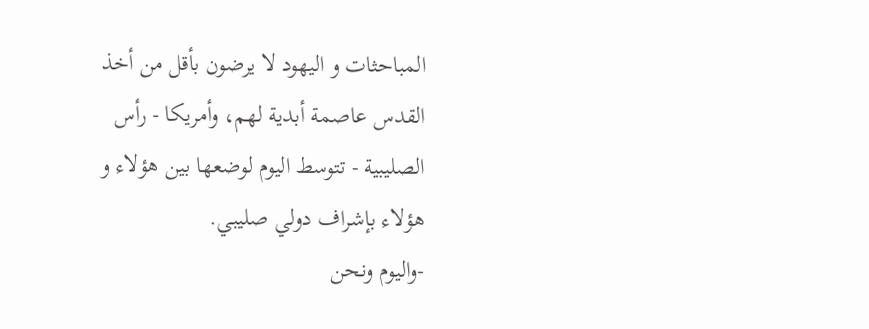المباحثات و اليهود لا يرضون بأقل من أخذ القدس عاصمة أبدية لهم، وأمريكا - رأس الصليبية - تتوسط اليوم لوضعها بين هؤلاء و هؤلاء بإشراف دولي صليبي.
-واليوم ونحن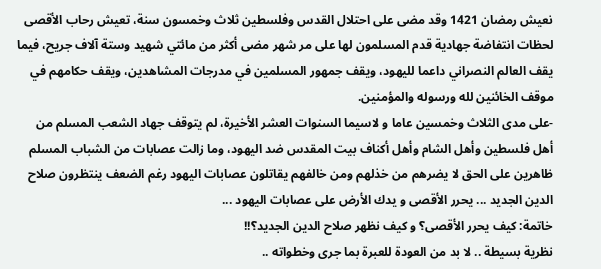نعيش رمضان 1421 وقد مضى على احتلال القدس وفلسطين ثلاث وخمسون سنة، تعيش رحاب الأقصى لحظات انتفاضة جهادية قدم المسلمون لها على مر شهر مضى أكثر من مائتي شهيد وستة آلاف جريح، فيما يقف العالم النصراني داعما لليهود، ويقف جمهور المسلمين في مدرجات المشاهدين، ويقف حكامهم في موقف الخائنين لله ورسوله والمؤمنين.
-على مدى الثلاث وخمسين عاما و لاسيما السنوات العشر الأخيرة، لم يتوقف جهاد الشعب المسلم من أهل فلسطين وأهل الشام وأهل أكناف بيت المقدس ضد اليهود، وما زالت عصابات من الشباب المسلم ظاهرين على الحق لا يضرهم من خذلهم ومن خالفهم يقاتلون عصابات اليهود رغم الضعف ينتظرون صلاح الدين الجديد ... يحرر الأقصى و يدك الأرض على عصابات اليهود ...
خاتمة: كيف يحرر الأقصى؟ و كيف نظهر صلاح الدين الجديد؟!!
نظرية بسيطة .. لا بد من العودة للعبرة بما جرى وخطواته ..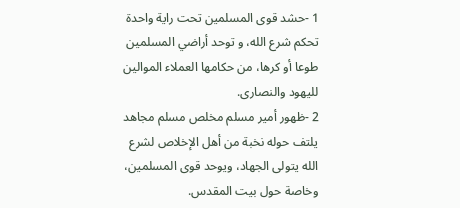1 -حشد قوى المسلمين تحت راية واحدة تحكم شرع الله، و توحد أراضي المسلمين طوعا أو كرها، من حكامها العملاء الموالين لليهود والنصارى.
2 -ظهور أمير مسلم مخلص مسلم مجاهد يلتف حوله نخبة من أهل الإخلاص لشرع الله يتولى الجهاد، ويوحد قوى المسلمين، وخاصة حول بيت المقدس.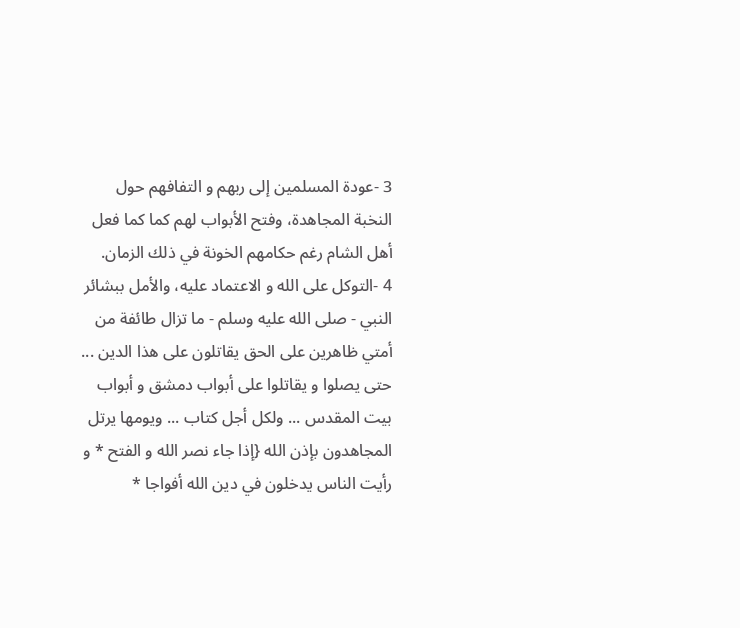3 -عودة المسلمين إلى ربهم و التفافهم حول النخبة المجاهدة، وفتح الأبواب لهم كما كما فعل أهل الشام رغم حكامهم الخونة في ذلك الزمان.
4 -التوكل على الله و الاعتماد عليه، والأمل ببشائر النبي - صلى الله عليه وسلم - ما تزال طائفة من أمتي ظاهرين على الحق يقاتلون على هذا الدين ... حتى يصلوا و يقاتلوا على أبواب دمشق و أبواب بيت المقدس ... ولكل أجل كتاب ... ويومها يرتل المجاهدون بإذن الله {إذا جاء نصر الله و الفتح * و رأيت الناس يدخلون في دين الله أفواجا *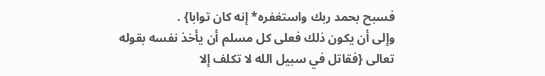فسبح بحمد ربك واستغفره* إنه كان توابا} .
وإلى أن يكون ذلك فعلى كل مسلم أن يأخذ نفسه بقوله تعالى {فقاتل في سبيل الله لا تكلف إلا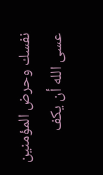نفسك وحرض المؤمنين عسى الله أن يكف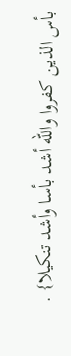بأس الذين كفروا والله أشد بأسا وأشد تنكيلا} .